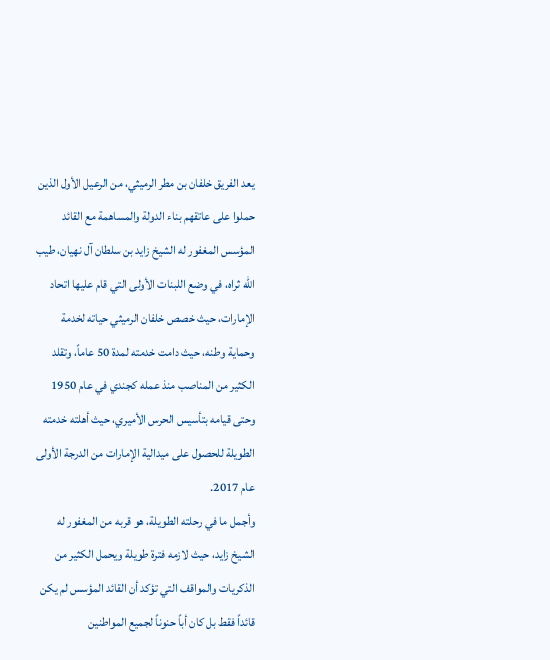يعد الفريق خلفان بن مطر الرميثي، من الرعيل الأول الذين حملوا على عاتقهم بناء الدولة والمساهمة مع القائد المؤسس المغفور له الشيخ زايد بن سلطان آل نهيان، طيب الله ثراه، في وضع اللبنات الأولى التي قام عليها اتحاد الإمارات، حيث خصص خلفان الرميثي حياته لخدمة وحماية وطنه، حيث دامت خدمته لمدة 50 عاماً، وتقلد الكثير من المناصب منذ عمله كجندي في عام 1950 وحتى قيامه بتأسيس الحرس الأميري، حيث أهلته خدمته الطويلة للحصول على ميدالية الإمارات من الدرجة الأولى عام 2017.
وأجمل ما في رحلته الطويلة، هو قربه من المغفور له الشيخ زايد، حيث لازمه فترة طويلة ويحمل الكثير من الذكريات والمواقف التي تؤكد أن القائد المؤسس لم يكن قائداً فقط بل كان أباً حنوناً لجميع المواطنين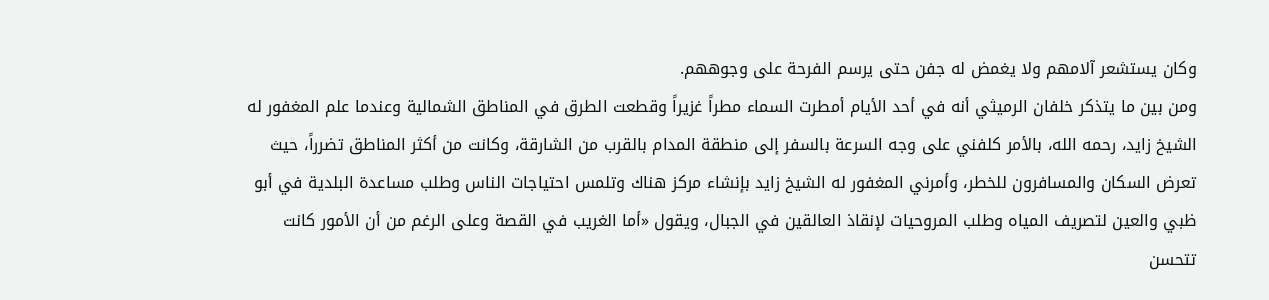وكان يستشعر آلامهم ولا يغمض له جفن حتى يرسم الفرحة على وجوههم.
ومن بين ما يتذكر خلفان الرميثي أنه في أحد الأيام أمطرت السماء مطراً غزيراً وقطعت الطرق في المناطق الشمالية وعندما علم المغفور له الشيخ زايد، رحمه الله، بالأمر كلفني على وجه السرعة بالسفر إلى منطقة المدام بالقرب من الشارقة، وكانت من أكثر المناطق تضرراً، حيث تعرض السكان والمسافرون للخطر، وأمرني المغفور له الشيخ زايد بإنشاء مركز هناك وتلمس احتياجات الناس وطلب مساعدة البلدية في أبو ظبي والعين لتصريف المياه وطلب المروحيات لإنقاذ العالقين في الجبال، ويقول «أما الغريب في القصة وعلى الرغم من أن الأمور كانت تتحسن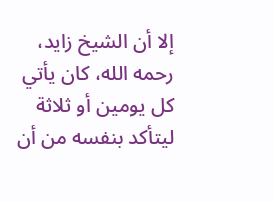إلا أن الشيخ زايد، رحمه الله، كان يأتي كل يومين أو ثلاثة ليتأكد بنفسه من أن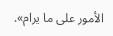الأمور على ما يرام».